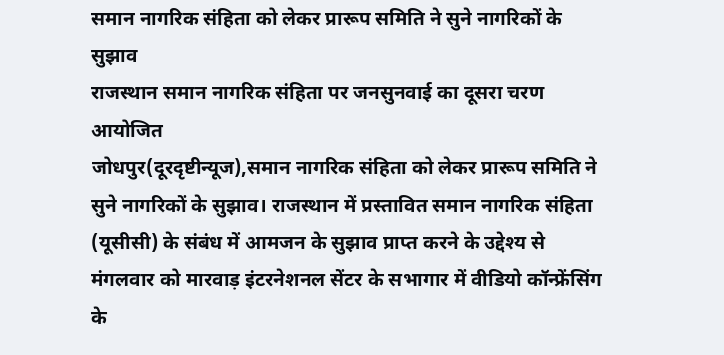समान नागरिक संहिता को लेकर प्रारूप समिति ने सुने नागरिकों के सुझाव
राजस्थान समान नागरिक संहिता पर जनसुनवाई का दूसरा चरण आयोजित
जोधपुर(दूरदृष्टीन्यूज),समान नागरिक संहिता को लेकर प्रारूप समिति ने सुने नागरिकों के सुझाव। राजस्थान में प्रस्तावित समान नागरिक संहिता (यूसीसी) के संबंध में आमजन के सुझाव प्राप्त करने के उद्देश्य से मंगलवार को मारवाड़ इंटरनेशनल सेंटर के सभागार में वीडियो कॉन्फ्रेंसिंग के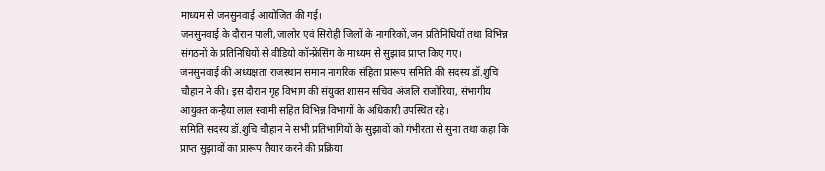माध्यम से जनसुनवाई आयोजित की गई।
जनसुनवाई के दौरान पाली,जालोर एवं सिरोही जिलों के नागरिकों,जन प्रतिनिधियों तथा विभिन्न संगठनों के प्रतिनिधियों से वीडियो कॉन्फ्रेंसिंग के माध्यम से सुझाव प्राप्त किए गए।
जनसुनवाई की अध्यक्षता राजस्थान समान नागरिक संहिता प्रारूप समिति की सदस्य डॉ.शुचि चौहान ने की। इस दौरान गृह विभाग की संयुक्त शासन सचिव अंजलि राजोरिया, संभागीय आयुक्त कन्हैया लाल स्वामी सहित विभिन्न विभागों के अधिकारी उपस्थित रहे।
समिति सदस्य डॉ.शुचि चौहान ने सभी प्रतिभागियों के सुझावों को गंभीरता से सुना तथा कहा कि प्राप्त सुझावों का प्रारूप तैयार करने की प्रक्रिया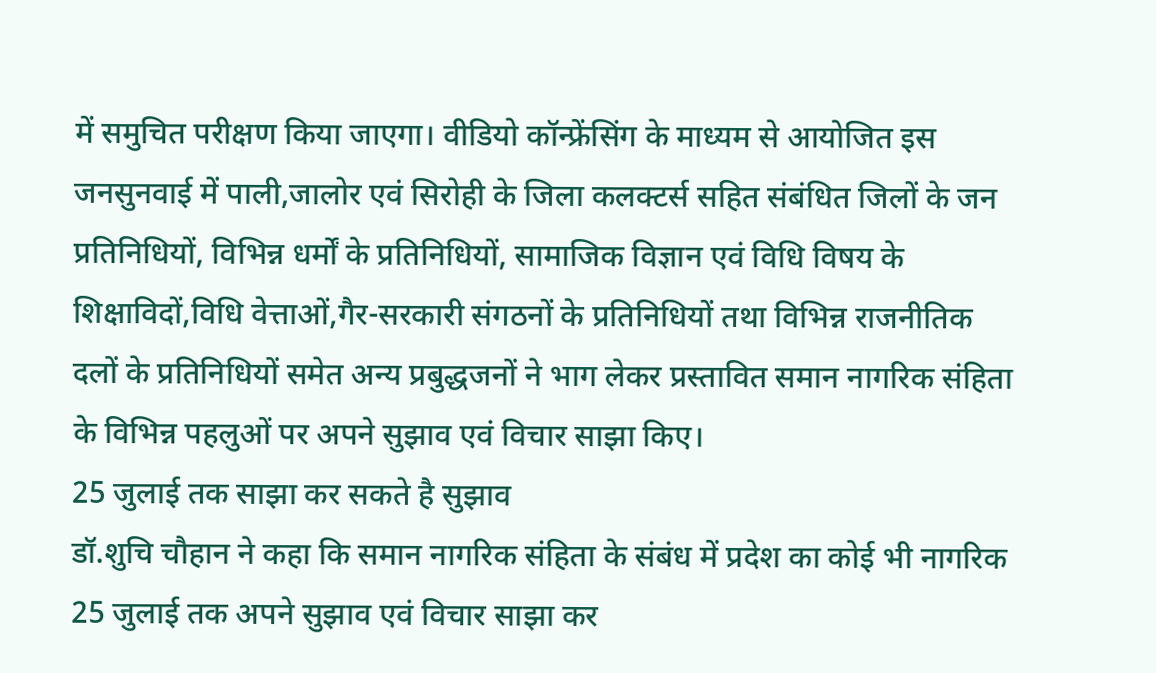में समुचित परीक्षण किया जाएगा। वीडियो कॉन्फ्रेंसिंग के माध्यम से आयोजित इस जनसुनवाई में पाली,जालोर एवं सिरोही के जिला कलक्टर्स सहित संबंधित जिलों के जन प्रतिनिधियों, विभिन्न धर्मों के प्रतिनिधियों, सामाजिक विज्ञान एवं विधि विषय के शिक्षाविदों,विधि वेत्ताओं,गैर-सरकारी संगठनों के प्रतिनिधियों तथा विभिन्न राजनीतिक दलों के प्रतिनिधियों समेत अन्य प्रबुद्धजनों ने भाग लेकर प्रस्तावित समान नागरिक संहिता के विभिन्न पहलुओं पर अपने सुझाव एवं विचार साझा किए।
25 जुलाई तक साझा कर सकते है सुझाव
डॉ.शुचि चौहान ने कहा कि समान नागरिक संहिता के संबंध में प्रदेश का कोई भी नागरिक 25 जुलाई तक अपने सुझाव एवं विचार साझा कर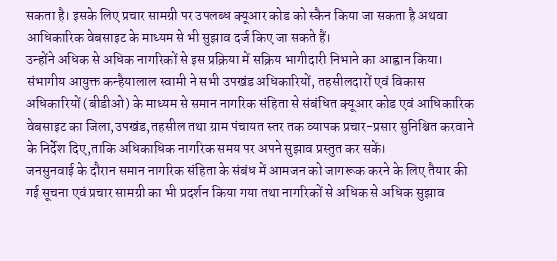सकता है। इसके लिए प्रचार सामग्री पर उपलब्ध क्यूआर कोड को स्कैन किया जा सकता है अथवा आधिकारिक वेबसाइट के माध्यम से भी सुझाव दर्ज किए जा सकते हैं।
उन्होंने अधिक से अधिक नागरिकों से इस प्रक्रिया में सक्रिय भागीदारी निभाने का आह्वान किया। संभागीय आयुक्त कन्हैयालाल स्वामी ने सभी उपखंड अधिकारियों, तहसीलदारों एवं विकास अधिकारियों (बीडीओ) के माध्यम से समान नागरिक संहिता से संबंधित क्यूआर कोड एवं आधिकारिक वेबसाइट का जिला,उपखंड,तहसील तथा ग्राम पंचायत स्तर तक व्यापक प्रचार-प्रसार सुनिश्चित करवाने के निर्देश दिए,ताकि अधिकाधिक नागरिक समय पर अपने सुझाव प्रस्तुत कर सकें।
जनसुनवाई के दौरान समान नागरिक संहिता के संबंध में आमजन को जागरूक करने के लिए तैयार की गई सूचना एवं प्रचार सामग्री का भी प्रदर्शन किया गया तथा नागरिकों से अधिक से अधिक सुझाव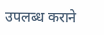उपलब्ध कराने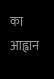का आह्वान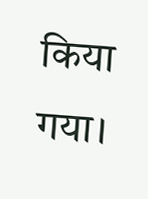किया गया।